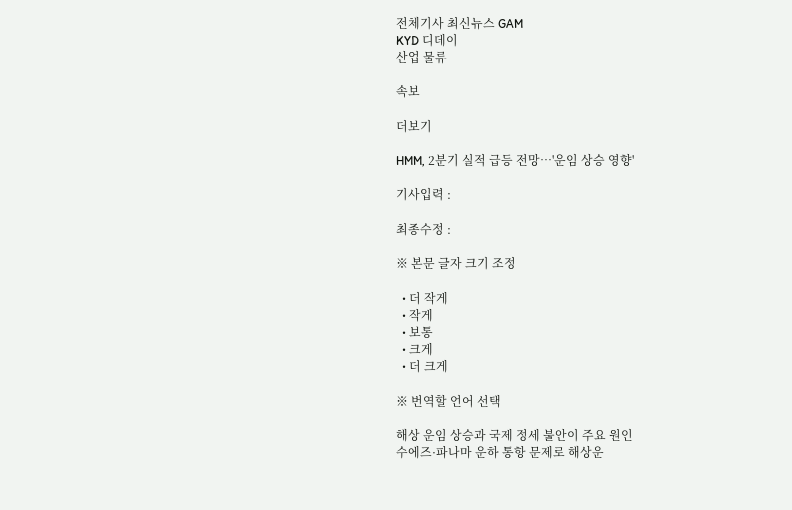전체기사 최신뉴스 GAM
KYD 디데이
산업 물류

속보

더보기

HMM, 2분기 실적 급등 전망…'운임 상승 영향'

기사입력 :

최종수정 :

※ 본문 글자 크기 조정

  • 더 작게
  • 작게
  • 보통
  • 크게
  • 더 크게

※ 번역할 언어 선택

해상 운임 상승과 국제 정세 불안이 주요 원인
수에즈·파나마 운하 통항 문제로 해상운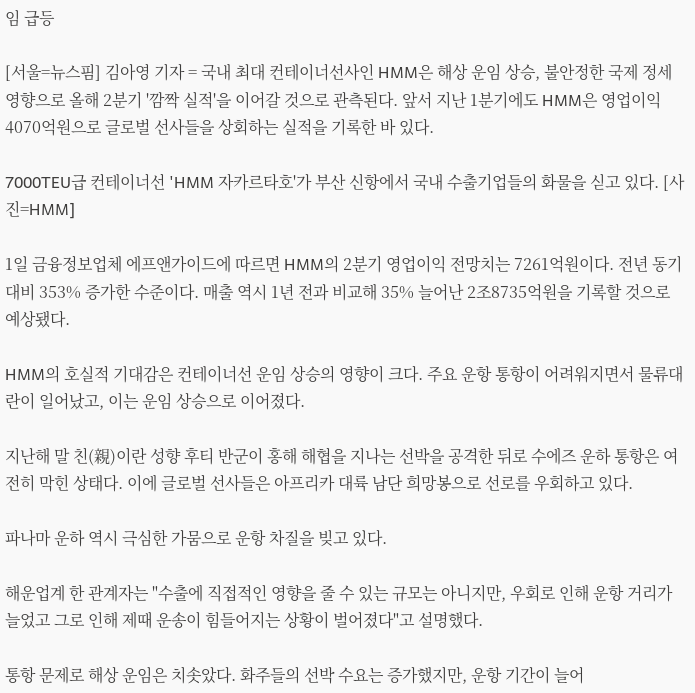임 급등

[서울=뉴스핌] 김아영 기자 = 국내 최대 컨테이너선사인 HMM은 해상 운임 상승, 불안정한 국제 정세 영향으로 올해 2분기 '깜짝 실적'을 이어갈 것으로 관측된다. 앞서 지난 1분기에도 HMM은 영업이익 4070억원으로 글로벌 선사들을 상회하는 실적을 기록한 바 있다.

7000TEU급 컨테이너선 'HMM 자카르타호'가 부산 신항에서 국내 수출기업들의 화물을 싣고 있다. [사진=HMM]

1일 금융정보업체 에프앤가이드에 따르면 HMM의 2분기 영업이익 전망치는 7261억원이다. 전년 동기 대비 353% 증가한 수준이다. 매출 역시 1년 전과 비교해 35% 늘어난 2조8735억원을 기록할 것으로 예상됐다.

HMM의 호실적 기대감은 컨테이너선 운임 상승의 영향이 크다. 주요 운항 통항이 어려워지면서 물류대란이 일어났고, 이는 운임 상승으로 이어졌다.

지난해 말 친(親)이란 성향 후티 반군이 홍해 해협을 지나는 선박을 공격한 뒤로 수에즈 운하 통항은 여전히 막힌 상태다. 이에 글로벌 선사들은 아프리카 대륙 남단 희망봉으로 선로를 우회하고 있다.

파나마 운하 역시 극심한 가뭄으로 운항 차질을 빚고 있다.

해운업계 한 관계자는 "수출에 직접적인 영향을 줄 수 있는 규모는 아니지만, 우회로 인해 운항 거리가 늘었고 그로 인해 제때 운송이 힘들어지는 상황이 벌어졌다"고 설명했다.

통항 문제로 해상 운임은 치솟았다. 화주들의 선박 수요는 증가했지만, 운항 기간이 늘어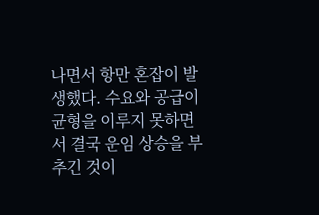나면서 항만 혼잡이 발생했다. 수요와 공급이 균형을 이루지 못하면서 결국 운임 상승을 부추긴 것이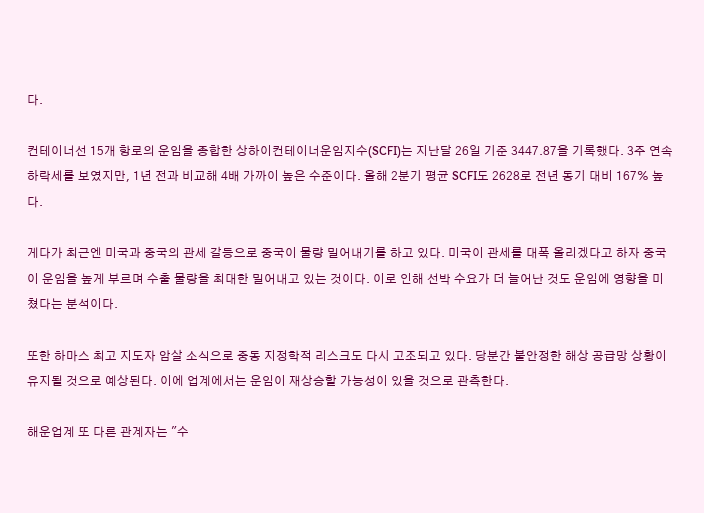다.

컨테이너선 15개 항로의 운임을 종합한 상하이컨테이너운임지수(SCFI)는 지난달 26일 기준 3447.87을 기록했다. 3주 연속 하락세를 보였지만, 1년 전과 비교해 4배 가까이 높은 수준이다. 올해 2분기 평균 SCFI도 2628로 전년 동기 대비 167% 높다.

게다가 최근엔 미국과 중국의 관세 갈등으로 중국이 물량 밀어내기를 하고 있다. 미국이 관세를 대폭 올리겠다고 하자 중국이 운임을 높게 부르며 수출 물량을 최대한 밀어내고 있는 것이다. 이로 인해 선박 수요가 더 늘어난 것도 운임에 영향을 미쳤다는 분석이다.

또한 하마스 최고 지도자 암살 소식으로 중동 지정학적 리스크도 다시 고조되고 있다. 당분간 불안정한 해상 공급망 상황이 유지될 것으로 예상된다. 이에 업계에서는 운임이 재상승할 가능성이 있을 것으로 관측한다.

해운업계 또 다른 관계자는 "수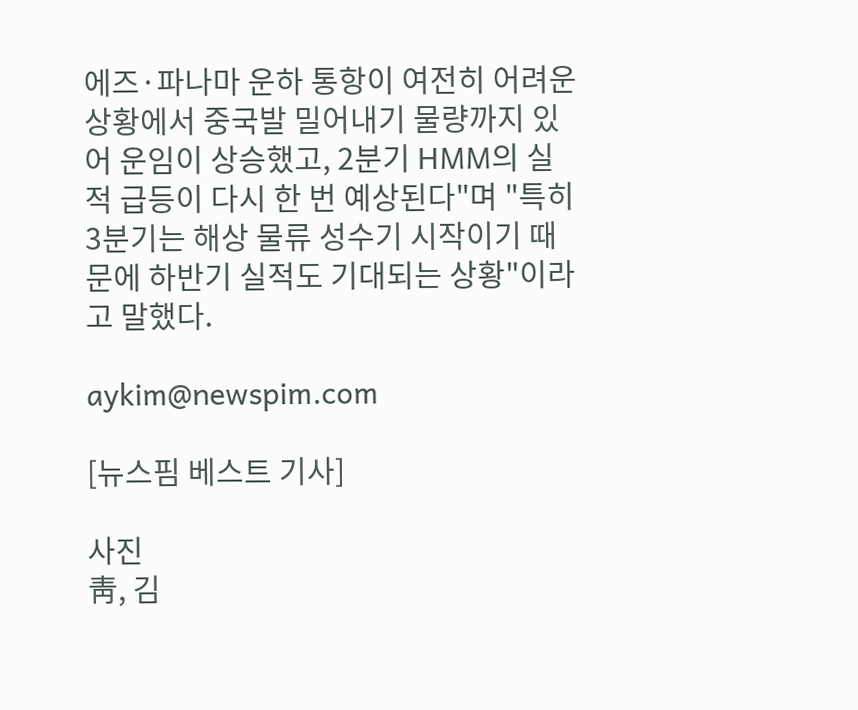에즈·파나마 운하 통항이 여전히 어려운 상황에서 중국발 밀어내기 물량까지 있어 운임이 상승했고, 2분기 HMM의 실적 급등이 다시 한 번 예상된다"며 "특히 3분기는 해상 물류 성수기 시작이기 때문에 하반기 실적도 기대되는 상황"이라고 말했다.

aykim@newspim.com

[뉴스핌 베스트 기사]

사진
靑, 김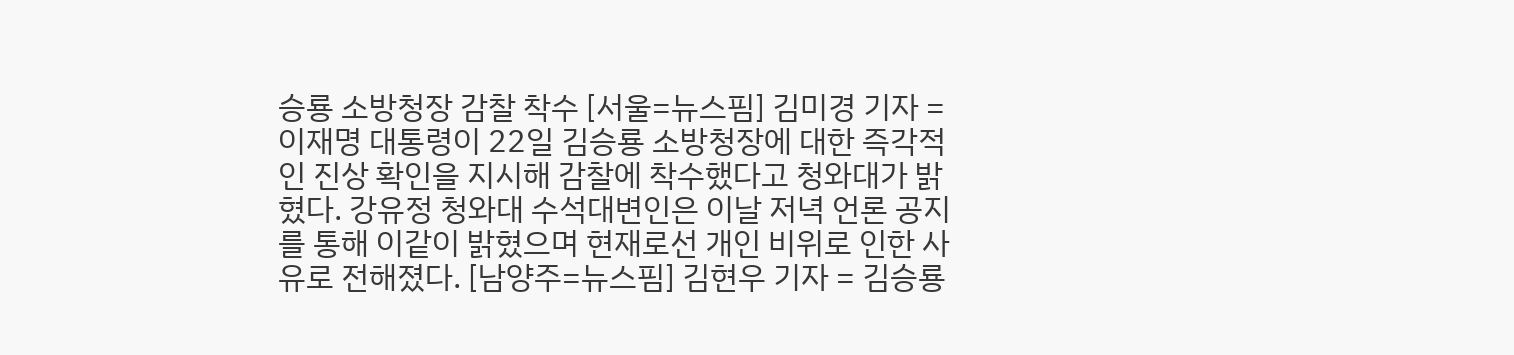승룡 소방청장 감찰 착수 [서울=뉴스핌] 김미경 기자 = 이재명 대통령이 22일 김승룡 소방청장에 대한 즉각적인 진상 확인을 지시해 감찰에 착수했다고 청와대가 밝혔다. 강유정 청와대 수석대변인은 이날 저녁 언론 공지를 통해 이같이 밝혔으며 현재로선 개인 비위로 인한 사유로 전해졌다. [남양주=뉴스핌] 김현우 기자 = 김승룡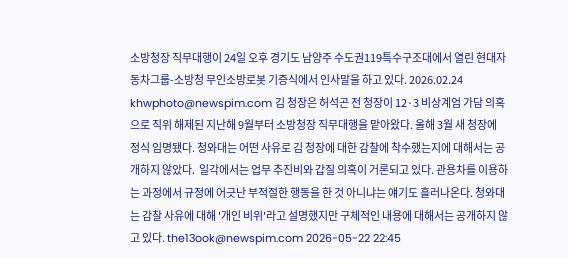소방청장 직무대행이 24일 오후 경기도 남양주 수도권119특수구조대에서 열린 현대자동차그룹-소방청 무인소방로봇 기증식에서 인사말을 하고 있다. 2026.02.24 khwphoto@newspim.com 김 청장은 허석곤 전 청장이 12·3 비상계엄 가담 의혹으로 직위 해제된 지난해 9월부터 소방청장 직무대행을 맡아왔다. 올해 3월 새 청장에 정식 임명됐다. 청와대는 어떤 사유로 김 청장에 대한 감찰에 착수했는지에 대해서는 공개하지 않았다.  일각에서는 업무 추진비와 갑질 의혹이 거론되고 있다. 관용차를 이용하는 과정에서 규정에 어긋난 부적절한 행동을 한 것 아니냐는 얘기도 흘러나온다. 청와대는 감찰 사유에 대해 '개인 비위'라고 설명했지만 구체적인 내용에 대해서는 공개하지 않고 있다. the13ook@newspim.com 2026-05-22 22:45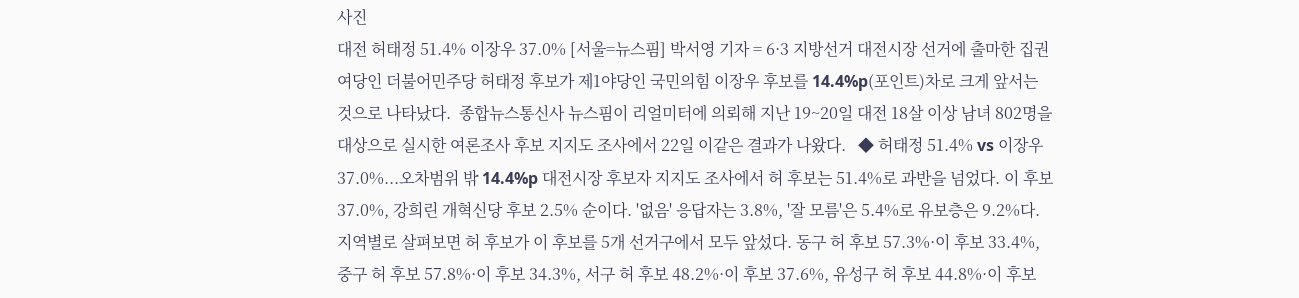사진
대전 허태정 51.4% 이장우 37.0% [서울=뉴스핌] 박서영 기자 = 6·3 지방선거 대전시장 선거에 출마한 집권 여당인 더불어민주당 허태정 후보가 제1야당인 국민의힘 이장우 후보를 14.4%p(포인트)차로 크게 앞서는 것으로 나타났다.  종합뉴스통신사 뉴스핌이 리얼미터에 의뢰해 지난 19~20일 대전 18살 이상 남녀 802명을 대상으로 실시한 여론조사 후보 지지도 조사에서 22일 이같은 결과가 나왔다.   ◆ 허태정 51.4% vs 이장우 37.0%...오차범위 밖 14.4%p 대전시장 후보자 지지도 조사에서 허 후보는 51.4%로 과반을 넘었다. 이 후보 37.0%, 강희린 개혁신당 후보 2.5% 순이다. '없음' 응답자는 3.8%, '잘 모름'은 5.4%로 유보층은 9.2%다. 지역별로 살펴보면 허 후보가 이 후보를 5개 선거구에서 모두 앞섰다. 동구 허 후보 57.3%·이 후보 33.4%, 중구 허 후보 57.8%·이 후보 34.3%, 서구 허 후보 48.2%·이 후보 37.6%, 유성구 허 후보 44.8%·이 후보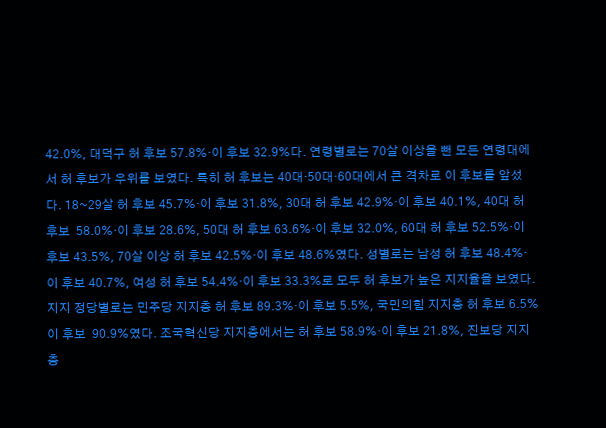42.0%, 대덕구 허 후보 57.8%·이 후보 32.9%다. 연령별로는 70살 이상을 뺀 모든 연령대에서 허 후보가 우위를 보였다. 특히 허 후보는 40대·50대·60대에서 큰 격차로 이 후보를 앞섰다. 18~29살 허 후보 45.7%·이 후보 31.8%, 30대 허 후보 42.9%·이 후보 40.1%, 40대 허 후보  58.0%·이 후보 28.6%, 50대 허 후보 63.6%·이 후보 32.0%, 60대 허 후보 52.5%·이 후보 43.5%, 70살 이상 허 후보 42.5%·이 후보 48.6%였다. 성별로는 남성 허 후보 48.4%·이 후보 40.7%, 여성 허 후보 54.4%·이 후보 33.3%로 모두 허 후보가 높은 지지율을 보였다. 지지 정당별로는 민주당 지지층 허 후보 89.3%·이 후보 5.5%, 국민의힘 지지층 허 후보 6.5%이 후보  90.9%였다. 조국혁신당 지지층에서는 허 후보 58.9%·이 후보 21.8%, 진보당 지지층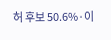허 후보 50.6%·이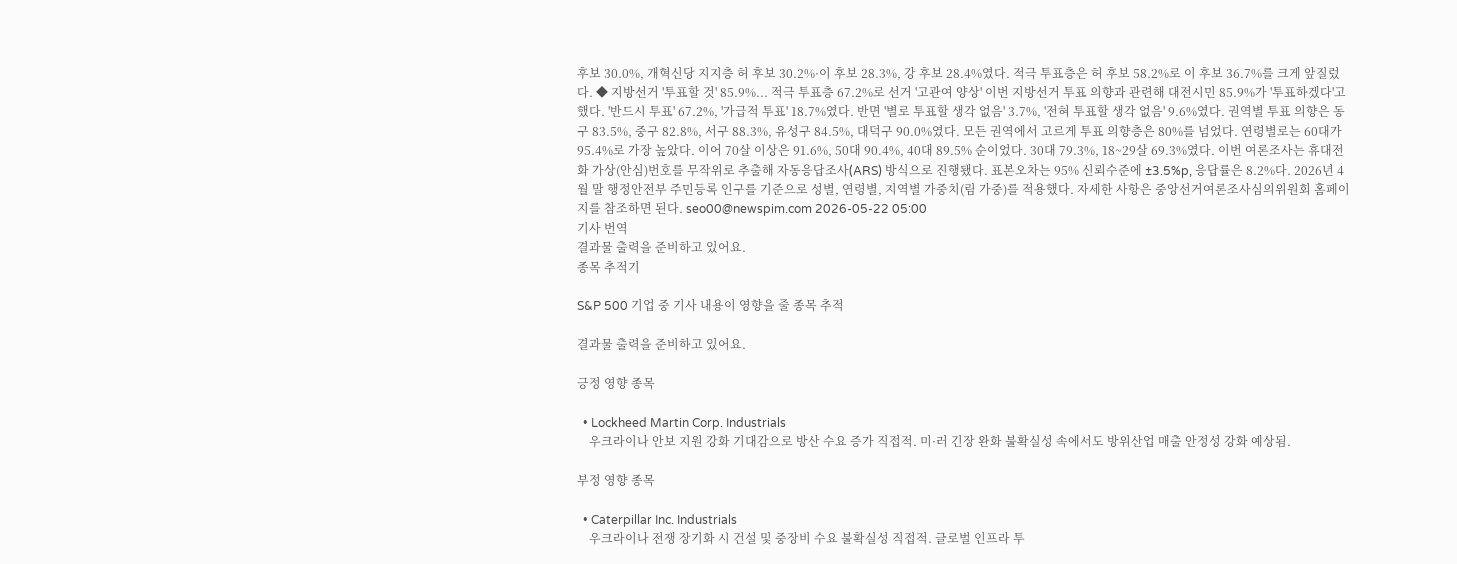후보 30.0%, 개혁신당 지지층 허 후보 30.2%·이 후보 28.3%, 강 후보 28.4%였다. 적극 투표층은 허 후보 58.2%로 이 후보 36.7%를 크게 앞질렀다. ◆ 지방선거 '투표할 것' 85.9%... 적극 투표층 67.2%로 선거 '고관여 양상' 이번 지방선거 투표 의향과 관련해 대전시민 85.9%가 '투표하겠다'고 했다. '반드시 투표' 67.2%, '가급적 투표' 18.7%였다. 반면 '별로 투표할 생각 없음' 3.7%, '전혀 투표할 생각 없음' 9.6%였다. 권역별 투표 의향은 동구 83.5%, 중구 82.8%, 서구 88.3%, 유성구 84.5%, 대덕구 90.0%였다. 모든 권역에서 고르게 투표 의향층은 80%를 넘었다. 연령별로는 60대가 95.4%로 가장 높았다. 이어 70살 이상은 91.6%, 50대 90.4%, 40대 89.5% 순이었다. 30대 79.3%, 18~29살 69.3%였다. 이번 여론조사는 휴대전화 가상(안심)번호를 무작위로 추출해 자동응답조사(ARS) 방식으로 진행됐다. 표본오차는 95% 신뢰수준에 ±3.5%p, 응답률은 8.2%다. 2026년 4월 말 행정안전부 주민등록 인구를 기준으로 성별, 연령별, 지역별 가중치(림 가중)를 적용했다. 자세한 사항은 중앙선거여론조사심의위원회 홈페이지를 참조하면 된다. seo00@newspim.com 2026-05-22 05:00
기사 번역
결과물 출력을 준비하고 있어요.
종목 추적기

S&P 500 기업 중 기사 내용이 영향을 줄 종목 추적

결과물 출력을 준비하고 있어요.

긍정 영향 종목

  • Lockheed Martin Corp. Industrials
    우크라이나 안보 지원 강화 기대감으로 방산 수요 증가 직접적. 미·러 긴장 완화 불확실성 속에서도 방위산업 매출 안정성 강화 예상됨.

부정 영향 종목

  • Caterpillar Inc. Industrials
    우크라이나 전쟁 장기화 시 건설 및 중장비 수요 불확실성 직접적. 글로벌 인프라 투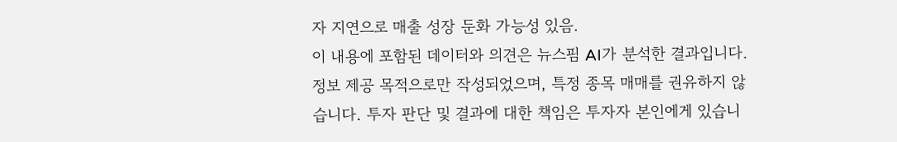자 지연으로 매출 성장 둔화 가능성 있음.
이 내용에 포함된 데이터와 의견은 뉴스핌 AI가 분석한 결과입니다. 정보 제공 목적으로만 작성되었으며, 특정 종목 매매를 권유하지 않습니다. 투자 판단 및 결과에 대한 책임은 투자자 본인에게 있습니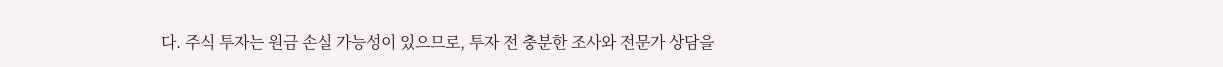다. 주식 투자는 원금 손실 가능성이 있으므로, 투자 전 충분한 조사와 전문가 상담을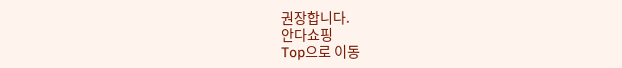권장합니다.
안다쇼핑
Top으로 이동